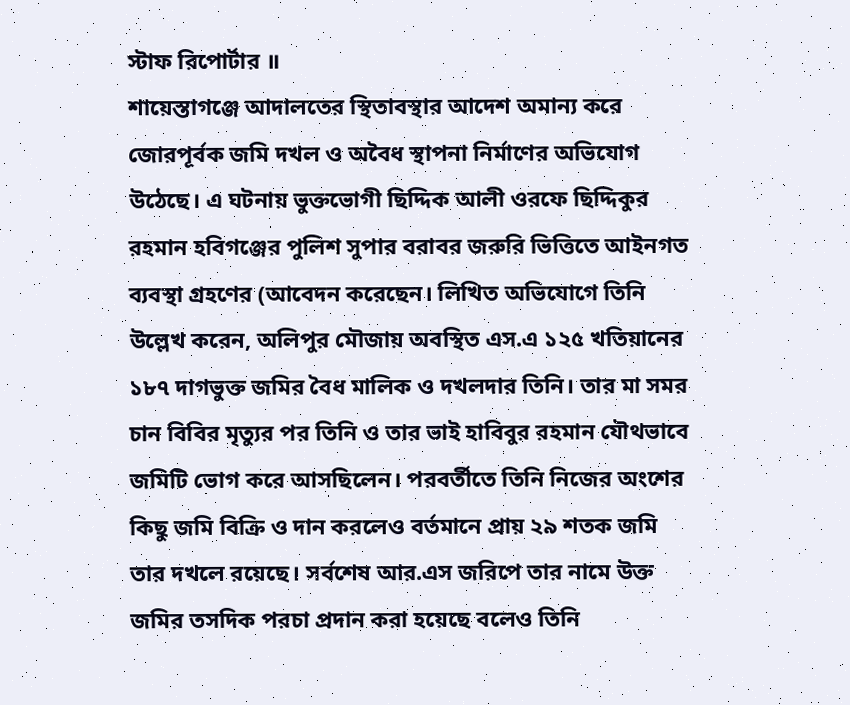স্টাফ রিপোর্টার ॥
শায়েস্তাগঞ্জে আদালতের স্থিতাবস্থার আদেশ অমান্য করে জোরপূর্বক জমি দখল ও অবৈধ স্থাপনা নির্মাণের অভিযোগ উঠেছে। এ ঘটনায় ভুক্তভোগী ছিদ্দিক আলী ওরফে ছিদ্দিকুর রহমান হবিগঞ্জের পুলিশ সুপার বরাবর জরুরি ভিত্তিতে আইনগত ব্যবস্থা গ্রহণের (আবেদন করেছেন। লিখিত অভিযোগে তিনি উল্লেখ করেন, অলিপুর মৌজায় অবস্থিত এস.এ ১২৫ খতিয়ানের ১৮৭ দাগভুক্ত জমির বৈধ মালিক ও দখলদার তিনি। তার মা সমর চান বিবির মৃত্যুর পর তিনি ও তার ভাই হাবিবুর রহমান যৌথভাবে জমিটি ভোগ করে আসছিলেন। পরবর্তীতে তিনি নিজের অংশের কিছু জমি বিক্রি ও দান করলেও বর্তমানে প্রায় ২৯ শতক জমি তার দখলে রয়েছে। সর্বশেষ আর.এস জরিপে তার নামে উক্ত জমির তসদিক পরচা প্রদান করা হয়েছে বলেও তিনি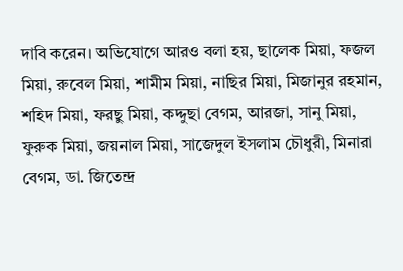দাবি করেন। অভিযোগে আরও বলা হয়, ছালেক মিয়া, ফজল মিয়া, রুবেল মিয়া, শামীম মিয়া, নাছির মিয়া, মিজানুর রহমান, শহিদ মিয়া, ফরছু মিয়া, কদ্দুছা বেগম, আরজা, সানু মিয়া, ফুরুক মিয়া, জয়নাল মিয়া, সাজেদুল ইসলাম চৌধুরী, মিনারা বেগম, ডা. জিতেন্দ্র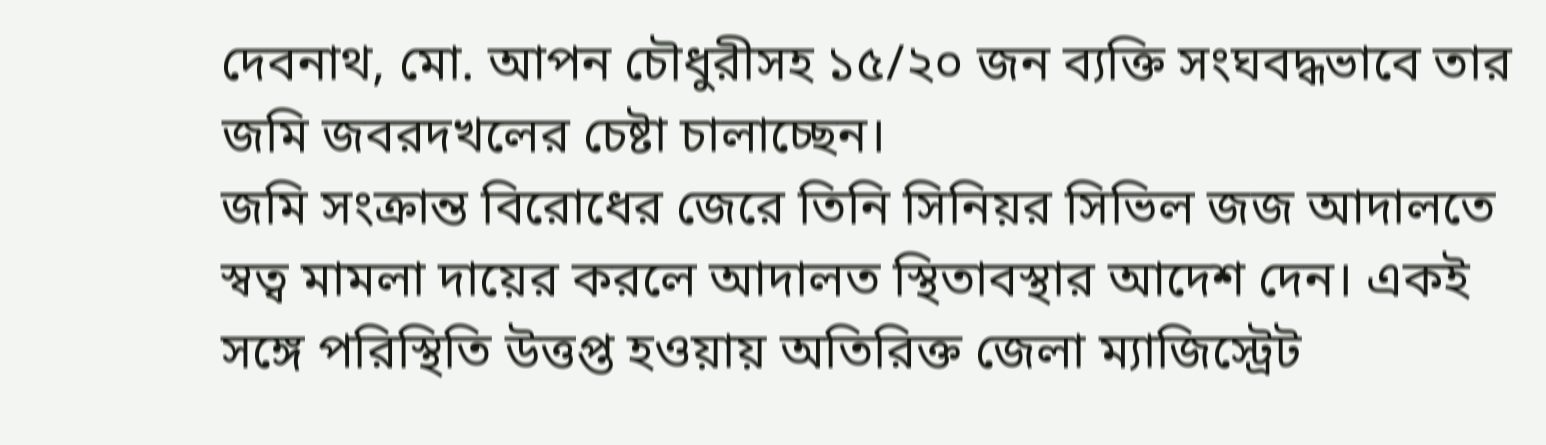দেবনাথ, মো. আপন চৌধুরীসহ ১৫/২০ জন ব্যক্তি সংঘবদ্ধভাবে তার জমি জবরদখলের চেষ্টা চালাচ্ছেন।
জমি সংক্রান্ত বিরোধের জেরে তিনি সিনিয়র সিভিল জজ আদালতে স্বত্ব মামলা দায়ের করলে আদালত স্থিতাবস্থার আদেশ দেন। একই সঙ্গে পরিস্থিতি উত্তপ্ত হওয়ায় অতিরিক্ত জেলা ম্যাজিস্ট্রেট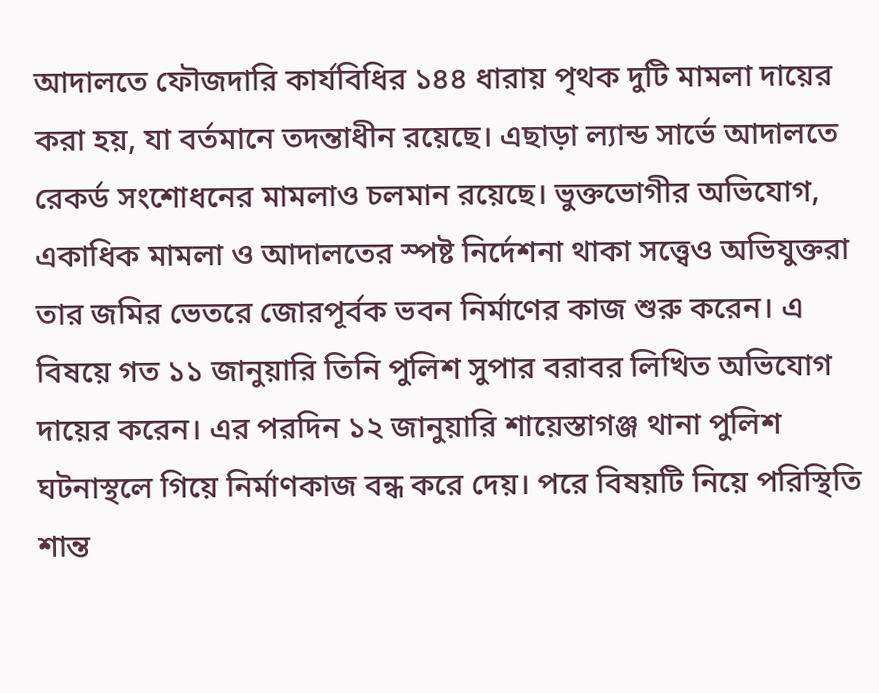আদালতে ফৌজদারি কার্যবিধির ১৪৪ ধারায় পৃথক দুটি মামলা দায়ের করা হয়, যা বর্তমানে তদন্তাধীন রয়েছে। এছাড়া ল্যান্ড সার্ভে আদালতে রেকর্ড সংশোধনের মামলাও চলমান রয়েছে। ভুক্তভোগীর অভিযোগ, একাধিক মামলা ও আদালতের স্পষ্ট নির্দেশনা থাকা সত্ত্বেও অভিযুক্তরা তার জমির ভেতরে জোরপূর্বক ভবন নির্মাণের কাজ শুরু করেন। এ বিষয়ে গত ১১ জানুয়ারি তিনি পুলিশ সুপার বরাবর লিখিত অভিযোগ দায়ের করেন। এর পরদিন ১২ জানুয়ারি শায়েস্তাগঞ্জ থানা পুলিশ ঘটনাস্থলে গিয়ে নির্মাণকাজ বন্ধ করে দেয়। পরে বিষয়টি নিয়ে পরিস্থিতি শান্ত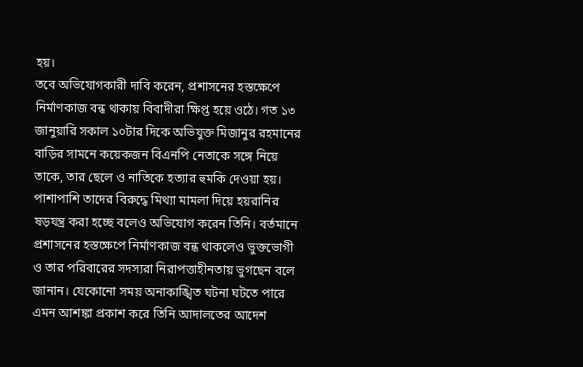হয়।
তবে অভিযোগকারী দাবি করেন, প্রশাসনের হস্তক্ষেপে নির্মাণকাজ বন্ধ থাকায় বিবাদীরা ক্ষিপ্ত হয়ে ওঠে। গত ১৩ জানুয়ারি সকাল ১০টার দিকে অভিযুক্ত মিজানুর রহমানের বাড়ির সামনে কয়েকজন বিএনপি নেতাকে সঙ্গে নিয়ে তাকে, তার ছেলে ও নাতিকে হত্যার হুমকি দেওয়া হয়। পাশাপাশি তাদের বিরুদ্ধে মিথ্যা মামলা দিয়ে হয়রানির ষড়যন্ত্র করা হচ্ছে বলেও অভিযোগ করেন তিনি। বর্তমানে প্রশাসনের হস্তক্ষেপে নির্মাণকাজ বন্ধ থাকলেও ভুক্তভোগী ও তার পরিবারের সদস্যরা নিরাপত্তাহীনতায় ভুগছেন বলে জানান। যেকোনো সময় অনাকাঙ্খিত ঘটনা ঘটতে পারে এমন আশঙ্কা প্রকাশ করে তিনি আদালতের আদেশ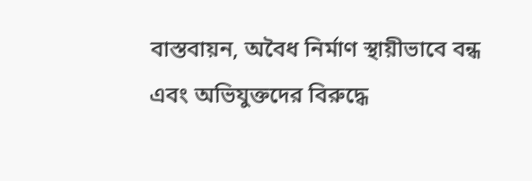বাস্তবায়ন, অবৈধ নির্মাণ স্থায়ীভাবে বন্ধ এবং অভিযুক্তদের বিরুদ্ধে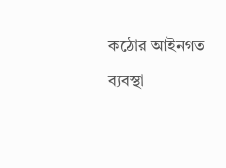কঠোর আইনগত ব্যবস্থা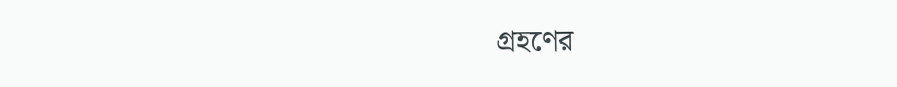গ্রহণের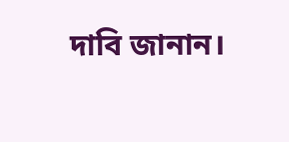দাবি জানান।